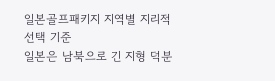일본골프패키지 지역별 지리적 선택 기준
일본은 남북으로 긴 지형 덕분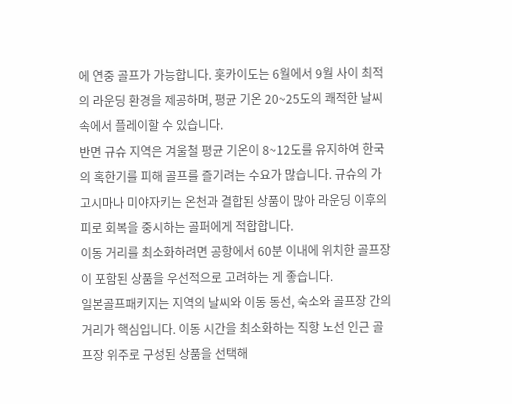에 연중 골프가 가능합니다. 홋카이도는 6월에서 9월 사이 최적의 라운딩 환경을 제공하며, 평균 기온 20~25도의 쾌적한 날씨 속에서 플레이할 수 있습니다.
반면 규슈 지역은 겨울철 평균 기온이 8~12도를 유지하여 한국의 혹한기를 피해 골프를 즐기려는 수요가 많습니다. 규슈의 가고시마나 미야자키는 온천과 결합된 상품이 많아 라운딩 이후의 피로 회복을 중시하는 골퍼에게 적합합니다.
이동 거리를 최소화하려면 공항에서 60분 이내에 위치한 골프장이 포함된 상품을 우선적으로 고려하는 게 좋습니다.
일본골프패키지는 지역의 날씨와 이동 동선, 숙소와 골프장 간의 거리가 핵심입니다. 이동 시간을 최소화하는 직항 노선 인근 골프장 위주로 구성된 상품을 선택해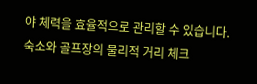야 체력을 효율적으로 관리할 수 있습니다.
숙소와 골프장의 물리적 거리 체크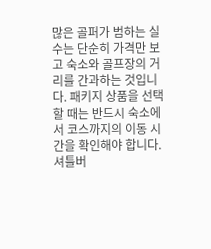많은 골퍼가 범하는 실수는 단순히 가격만 보고 숙소와 골프장의 거리를 간과하는 것입니다. 패키지 상품을 선택할 때는 반드시 숙소에서 코스까지의 이동 시간을 확인해야 합니다.
셔틀버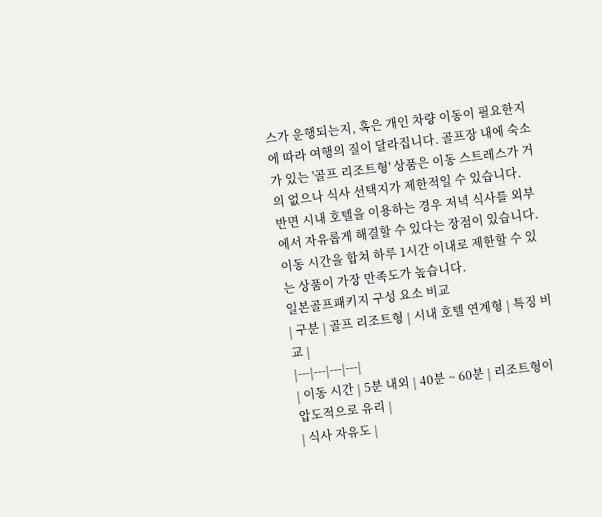스가 운행되는지, 혹은 개인 차량 이동이 필요한지에 따라 여행의 질이 달라집니다. 골프장 내에 숙소가 있는 '골프 리조트형' 상품은 이동 스트레스가 거의 없으나 식사 선택지가 제한적일 수 있습니다.
반면 시내 호텔을 이용하는 경우 저녁 식사를 외부에서 자유롭게 해결할 수 있다는 장점이 있습니다. 이동 시간을 합쳐 하루 1시간 이내로 제한할 수 있는 상품이 가장 만족도가 높습니다.
일본골프패키지 구성 요소 비교
| 구분 | 골프 리조트형 | 시내 호텔 연계형 | 특징 비교 |
|---|---|---|---|
| 이동 시간 | 5분 내외 | 40분 ~ 60분 | 리조트형이 압도적으로 유리 |
| 식사 자유도 |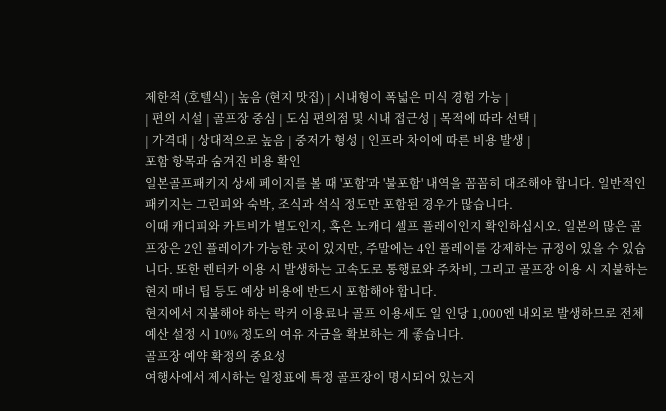제한적 (호텔식) | 높음 (현지 맛집) | 시내형이 폭넓은 미식 경험 가능 |
| 편의 시설 | 골프장 중심 | 도심 편의점 및 시내 접근성 | 목적에 따라 선택 |
| 가격대 | 상대적으로 높음 | 중저가 형성 | 인프라 차이에 따른 비용 발생 |
포함 항목과 숨겨진 비용 확인
일본골프패키지 상세 페이지를 볼 때 '포함'과 '불포함' 내역을 꼼꼼히 대조해야 합니다. 일반적인 패키지는 그린피와 숙박, 조식과 석식 정도만 포함된 경우가 많습니다.
이때 캐디피와 카트비가 별도인지, 혹은 노캐디 셀프 플레이인지 확인하십시오. 일본의 많은 골프장은 2인 플레이가 가능한 곳이 있지만, 주말에는 4인 플레이를 강제하는 규정이 있을 수 있습니다. 또한 렌터카 이용 시 발생하는 고속도로 통행료와 주차비, 그리고 골프장 이용 시 지불하는 현지 매너 팁 등도 예상 비용에 반드시 포함해야 합니다.
현지에서 지불해야 하는 락커 이용료나 골프 이용세도 일 인당 1,000엔 내외로 발생하므로 전체 예산 설정 시 10% 정도의 여유 자금을 확보하는 게 좋습니다.
골프장 예약 확정의 중요성
여행사에서 제시하는 일정표에 특정 골프장이 명시되어 있는지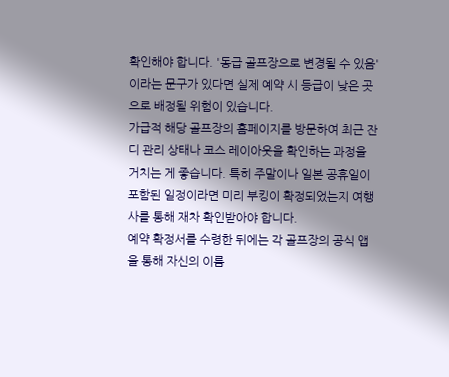확인해야 합니다. '동급 골프장으로 변경될 수 있음'이라는 문구가 있다면 실제 예약 시 등급이 낮은 곳으로 배정될 위험이 있습니다.
가급적 해당 골프장의 홈페이지를 방문하여 최근 잔디 관리 상태나 코스 레이아웃을 확인하는 과정을 거치는 게 좋습니다. 특히 주말이나 일본 공휴일이 포함된 일정이라면 미리 부킹이 확정되었는지 여행사를 통해 재차 확인받아야 합니다.
예약 확정서를 수령한 뒤에는 각 골프장의 공식 앱을 통해 자신의 이름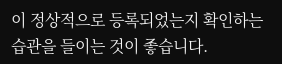이 정상적으로 등록되었는지 확인하는 습관을 들이는 것이 좋습니다.